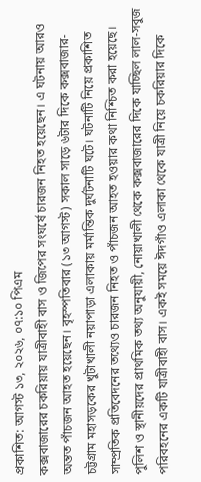প্রকাশিত: আগস্ট ১৩, ২০২৬, ০৭:১০ পিএম
কক্সবাজারের চকরিয়ায় যাত্রীবাহী বাস ও জিপের সংঘর্ষে চারজন নিহত হয়েছেন। এ ঘটনায় আরও অন্তত পাঁচজন আহত হয়েছেন। বৃহস্পতিবার (১৩ আগস্ট) সকাল সাড়ে ৬টার দিকে কক্সবাজার-চট্টগ্রাম মহাসড়কের খুটাখালী নয়াপাড়া এলাকায় মর্মান্তিক দুর্ঘটনাটি ঘটে। ঘটনাটি নিয়ে প্রকাশিত সাম্প্রতিক প্রতিবেদনের তথ্যেও চারজন নিহত ও পাঁচজন আহত হওয়ার কথা নিশ্চিত করা হয়েছে।
পুলিশ ও স্থানীয়দের প্রাথমিক তথ্য অনুযায়ী, নোয়াখালী থেকে কক্সবাজারের দিকে যাচ্ছিল লাল-সবুজ পরিবহনের একটি যাত্রীবাহী বাস। একই সময়ে ঈদগাঁও এলাকা থেকে যাত্রী নিয়ে চকরিয়ার দিকে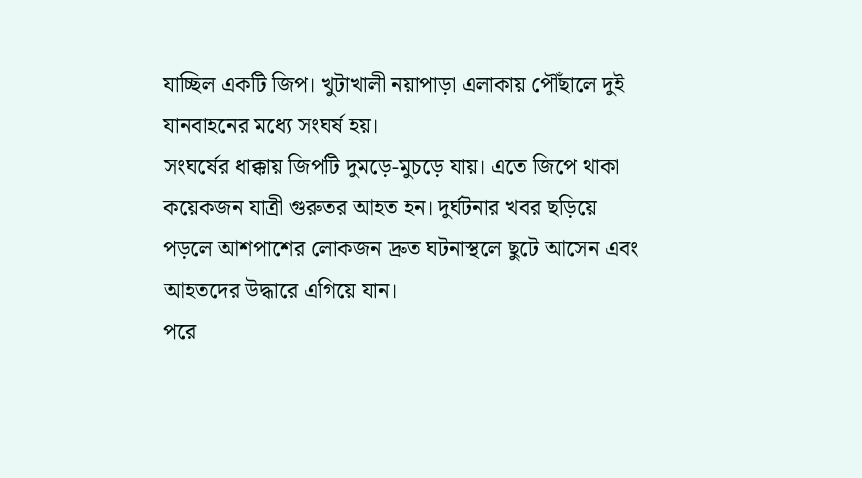যাচ্ছিল একটি জিপ। খুটাখালী নয়াপাড়া এলাকায় পৌঁছালে দুই যানবাহনের মধ্যে সংঘর্ষ হয়।
সংঘর্ষের ধাক্কায় জিপটি দুমড়ে-মুচড়ে যায়। এতে জিপে থাকা কয়েকজন যাত্রী গুরুতর আহত হন। দুর্ঘটনার খবর ছড়িয়ে পড়লে আশপাশের লোকজন দ্রুত ঘটনাস্থলে ছুটে আসেন এবং আহতদের উদ্ধারে এগিয়ে যান।
পরে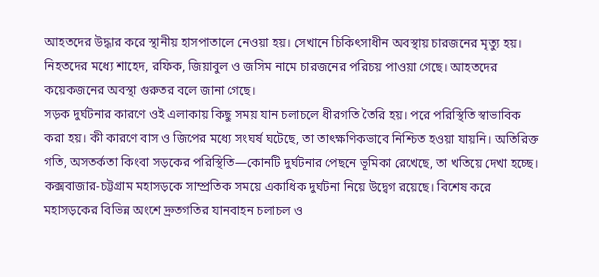আহতদের উদ্ধার করে স্থানীয় হাসপাতালে নেওয়া হয়। সেখানে চিকিৎসাধীন অবস্থায় চারজনের মৃত্যু হয়। নিহতদের মধ্যে শাহেদ, রফিক, জিয়াবুল ও জসিম নামে চারজনের পরিচয় পাওয়া গেছে। আহতদের কয়েকজনের অবস্থা গুরুতর বলে জানা গেছে।
সড়ক দুর্ঘটনার কারণে ওই এলাকায় কিছু সময় যান চলাচলে ধীরগতি তৈরি হয়। পরে পরিস্থিতি স্বাভাবিক করা হয়। কী কারণে বাস ও জিপের মধ্যে সংঘর্ষ ঘটেছে, তা তাৎক্ষণিকভাবে নিশ্চিত হওয়া যায়নি। অতিরিক্ত গতি, অসতর্কতা কিংবা সড়কের পরিস্থিতি—কোনটি দুর্ঘটনার পেছনে ভূমিকা রেখেছে, তা খতিয়ে দেখা হচ্ছে।
কক্সবাজার-চট্টগ্রাম মহাসড়কে সাম্প্রতিক সময়ে একাধিক দুর্ঘটনা নিয়ে উদ্বেগ রয়েছে। বিশেষ করে মহাসড়কের বিভিন্ন অংশে দ্রুতগতির যানবাহন চলাচল ও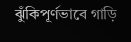ঝুঁকিপূর্ণভাবে গাড়ি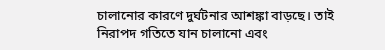চালানোর কারণে দুর্ঘটনার আশঙ্কা বাড়ছে। তাই নিরাপদ গতিতে যান চালানো এবং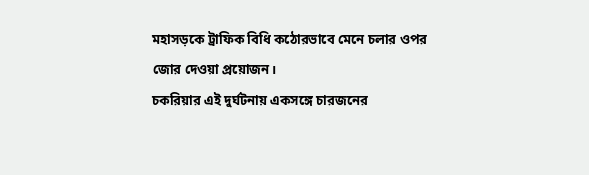মহাসড়কে ট্রাফিক বিধি কঠোরভাবে মেনে চলার ওপর জোর দেওয়া প্রয়োজন।
চকরিয়ার এই দুর্ঘটনায় একসঙ্গে চারজনের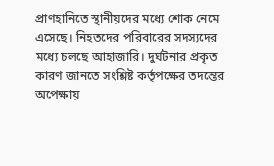প্রাণহানিতে স্থানীয়দের মধ্যে শোক নেমে এসেছে। নিহতদের পরিবারের সদস্যদের মধ্যে চলছে আহাজারি। দুর্ঘটনার প্রকৃত কারণ জানতে সংশ্লিষ্ট কর্তৃপক্ষের তদন্তের অপেক্ষায়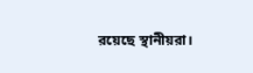রয়েছে স্থানীয়রা।